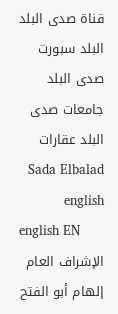قناة صدى البلد البلد سبورت صدى البلد جامعات صدى البلد عقارات Sada Elbalad english
english EN
الإشراف العام
إلهام أبو الفتح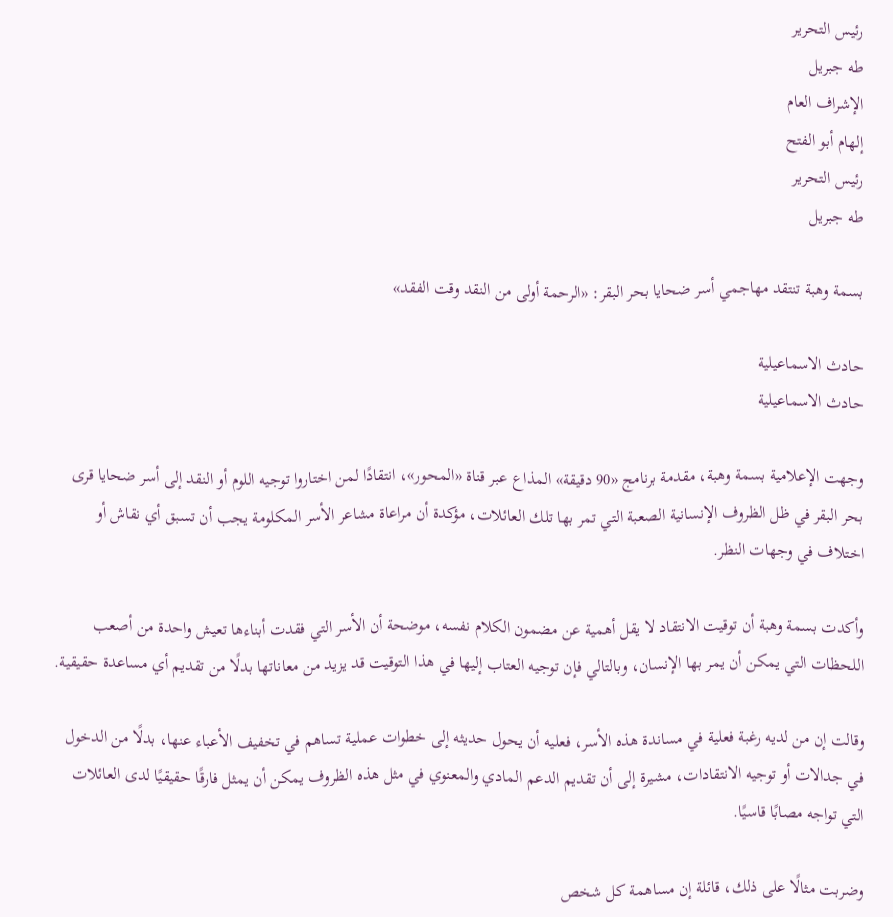رئيس التحرير
طه جبريل
الإشراف العام
إلهام أبو الفتح
رئيس التحرير
طه جبريل

بسمة وهبة تنتقد مهاجمي أسر ضحايا بحر البقر: «الرحمة أولى من النقد وقت الفقد»

حادث الاسماعيلية
حادث الاسماعيلية

وجهت الإعلامية بسمة وهبة، مقدمة برنامج «90 دقيقة» المذاع عبر قناة «المحور»، انتقادًا لمن اختاروا توجيه اللوم أو النقد إلى أسر ضحايا قرى بحر البقر في ظل الظروف الإنسانية الصعبة التي تمر بها تلك العائلات، مؤكدة أن مراعاة مشاعر الأسر المكلومة يجب أن تسبق أي نقاش أو اختلاف في وجهات النظر.

وأكدت بسمة وهبة أن توقيت الانتقاد لا يقل أهمية عن مضمون الكلام نفسه، موضحة أن الأسر التي فقدت أبناءها تعيش واحدة من أصعب اللحظات التي يمكن أن يمر بها الإنسان، وبالتالي فإن توجيه العتاب إليها في هذا التوقيت قد يزيد من معاناتها بدلًا من تقديم أي مساعدة حقيقية.

وقالت إن من لديه رغبة فعلية في مساندة هذه الأسر، فعليه أن يحول حديثه إلى خطوات عملية تساهم في تخفيف الأعباء عنها، بدلًا من الدخول في جدالات أو توجيه الانتقادات، مشيرة إلى أن تقديم الدعم المادي والمعنوي في مثل هذه الظروف يمكن أن يمثل فارقًا حقيقيًا لدى العائلات التي تواجه مصابًا قاسيًا.

وضربت مثالًا على ذلك، قائلة إن مساهمة كل شخص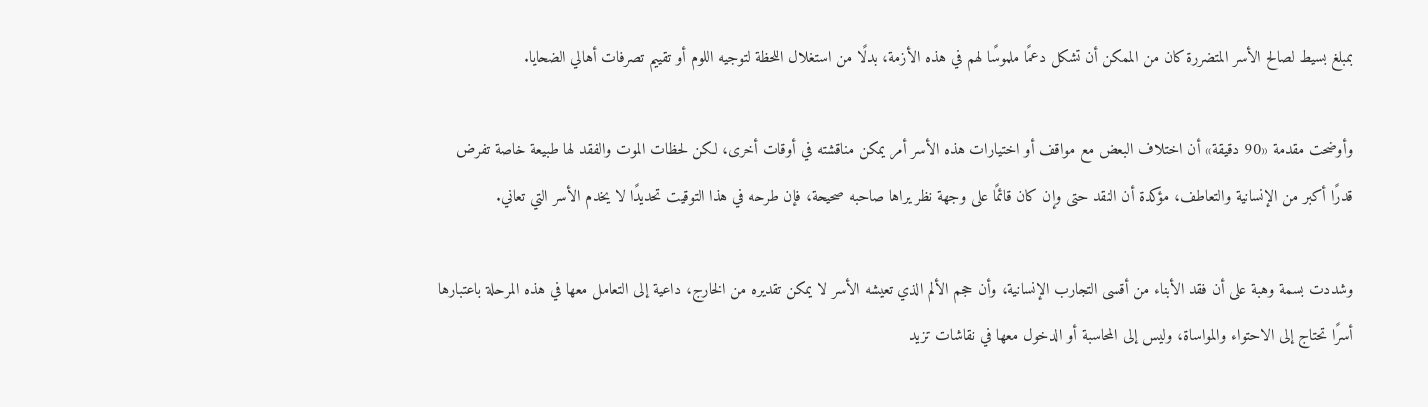بمبلغ بسيط لصالح الأسر المتضررة كان من الممكن أن تشكل دعمًا ملموسًا لهم في هذه الأزمة، بدلًا من استغلال اللحظة لتوجيه اللوم أو تقييم تصرفات أهالي الضحايا.

وأوضحت مقدمة «90 دقيقة» أن اختلاف البعض مع مواقف أو اختيارات هذه الأسر أمر يمكن مناقشته في أوقات أخرى، لكن لحظات الموت والفقد لها طبيعة خاصة تفرض قدرًا أكبر من الإنسانية والتعاطف، مؤكدة أن النقد حتى وإن كان قائمًا على وجهة نظر يراها صاحبه صحيحة، فإن طرحه في هذا التوقيت تحديدًا لا يخدم الأسر التي تعاني.

وشددت بسمة وهبة على أن فقد الأبناء من أقسى التجارب الإنسانية، وأن حجم الألم الذي تعيشه الأسر لا يمكن تقديره من الخارج، داعية إلى التعامل معها في هذه المرحلة باعتبارها أسرًا تحتاج إلى الاحتواء والمواساة، وليس إلى المحاسبة أو الدخول معها في نقاشات تزيد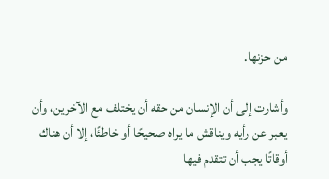من حزنها.

وأشارت إلى أن الإنسان من حقه أن يختلف مع الآخرين، وأن يعبر عن رأيه ويناقش ما يراه صحيحًا أو خاطئًا، إلا أن هناك أوقاتًا يجب أن تتقدم فيها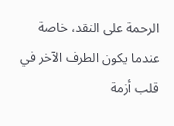الرحمة على النقد، خاصة عندما يكون الطرف الآخر في قلب أزمة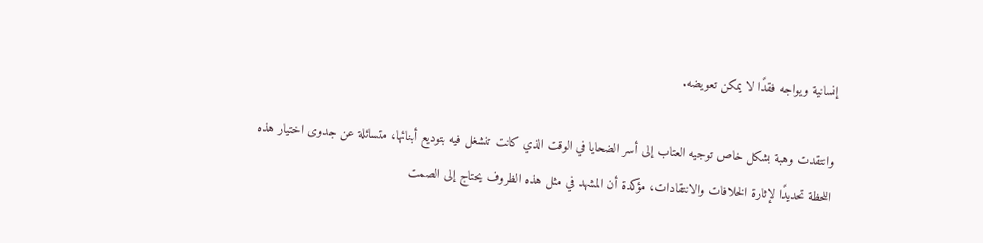إنسانية ويواجه فقدًا لا يمكن تعويضه.

وانتقدت وهبة بشكل خاص توجيه العتاب إلى أسر الضحايا في الوقت الذي كانت تنشغل فيه بتوديع أبنائها، متسائلة عن جدوى اختيار هذه اللحظة تحديدًا لإثارة الخلافات والانتقادات، مؤكدة أن المشهد في مثل هذه الظروف يحتاج إلى الصمت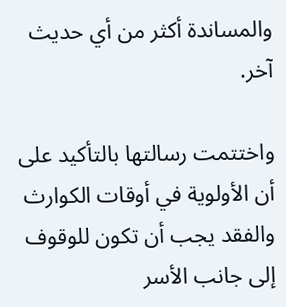والمساندة أكثر من أي حديث آخر.

واختتمت رسالتها بالتأكيد على أن الأولوية في أوقات الكوارث والفقد يجب أن تكون للوقوف إلى جانب الأسر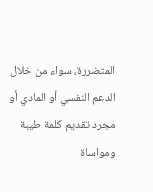المتضررة، سواء من خلال الدعم النفسي أو المادي أو مجرد تقديم كلمة طيبة ومواساة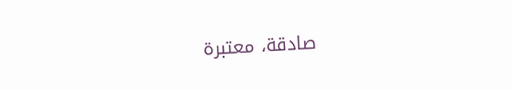صادقة، معتبرة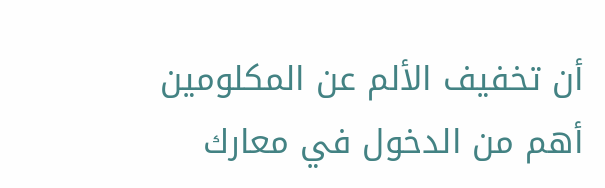أن تخفيف الألم عن المكلومين أهم من الدخول في معارك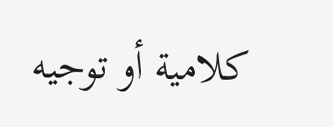كلامية أو توجيه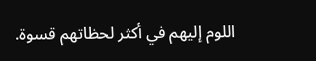اللوم إليهم في أكثر لحظاتهم قسوة.